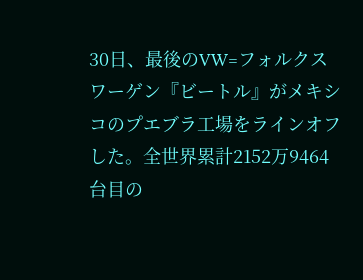30日、最後のVW=フォルクスワーゲン『ビートル』がメキシコのプエブラ工場をラインオフした。全世界累計2152万9464台目の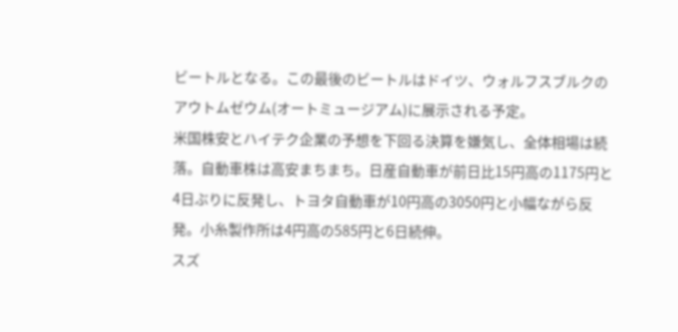ビートルとなる。この最後のビートルはドイツ、ウォルフスブルクのアウトムゼウム(オートミュージアム)に展示される予定。
米国株安とハイテク企業の予想を下回る決算を嫌気し、全体相場は続落。自動車株は高安まちまち。日産自動車が前日比15円高の1175円と4日ぶりに反発し、トヨタ自動車が10円高の3050円と小幅ながら反発。小糸製作所は4円高の585円と6日続伸。
スズ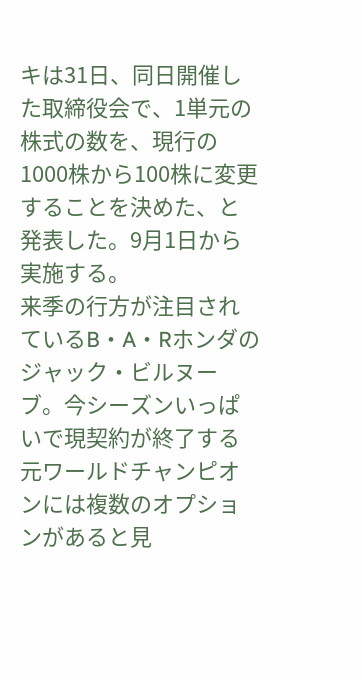キは31日、同日開催した取締役会で、1単元の株式の数を、現行の1000株から100株に変更することを決めた、と発表した。9月1日から実施する。
来季の行方が注目されているB・A・Rホンダのジャック・ビルヌーブ。今シーズンいっぱいで現契約が終了する元ワールドチャンピオンには複数のオプションがあると見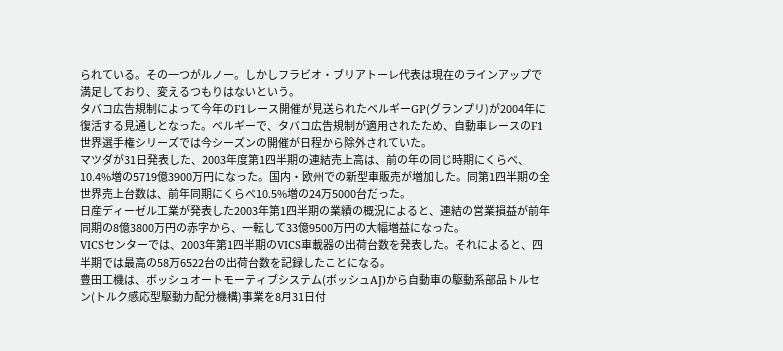られている。その一つがルノー。しかしフラビオ・ブリアトーレ代表は現在のラインアップで満足しており、変えるつもりはないという。
タバコ広告規制によって今年のF1レース開催が見送られたベルギーGP(グランプリ)が2004年に復活する見通しとなった。ベルギーで、タバコ広告規制が適用されたため、自動車レースのF1世界選手権シリーズでは今シーズンの開催が日程から除外されていた。
マツダが31日発表した、2003年度第1四半期の連結売上高は、前の年の同じ時期にくらべ、10.4%増の5719億3900万円になった。国内・欧州での新型車販売が増加した。同第1四半期の全世界売上台数は、前年同期にくらべ10.5%増の24万5000台だった。
日産ディーゼル工業が発表した2003年第1四半期の業績の概況によると、連結の営業損益が前年同期の8億3800万円の赤字から、一転して33億9500万円の大幅増益になった。
VICSセンターでは、2003年第1四半期のVICS車載器の出荷台数を発表した。それによると、四半期では最高の58万6522台の出荷台数を記録したことになる。
豊田工機は、ボッシュオートモーティブシステム(ボッシュAJ)から自動車の駆動系部品トルセン(トルク感応型駆動力配分機構)事業を8月31日付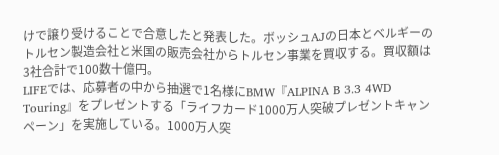けで譲り受けることで合意したと発表した。ボッシュAJの日本とベルギーのトルセン製造会社と米国の販売会社からトルセン事業を買収する。買収額は3社合計で100数十億円。
LIFEでは、応募者の中から抽選で1名様にBMW『ALPINA B 3.3 4WD Touring』をプレゼントする「ライフカード1000万人突破プレゼントキャンペーン」を実施している。1000万人突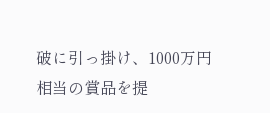破に引っ掛け、1000万円相当の賞品を提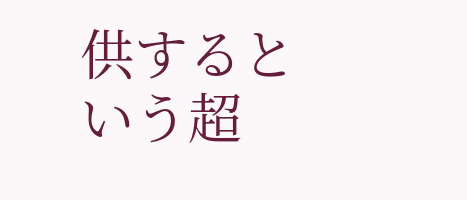供するという超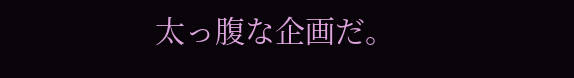太っ腹な企画だ。